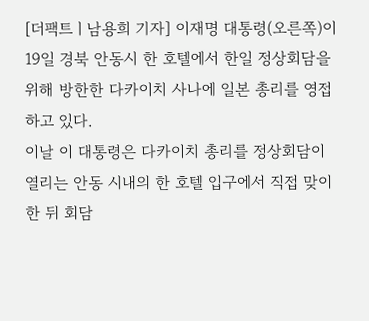[더팩트ㅣ남용희 기자] 이재명 대통령(오른쪽)이 19일 경북 안동시 한 호텔에서 한일 정상회담을 위해 방한한 다카이치 사나에 일본 총리를 영접하고 있다.
이날 이 대통령은 다카이치 총리를 정상회담이 열리는 안동 시내의 한 호텔 입구에서 직접 맞이한 뒤 회담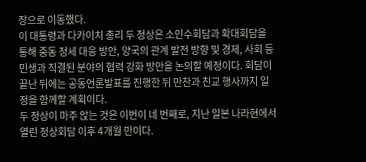장으로 이동했다.
이 대통령과 다카이치 총리 두 정상은 소인수회담과 확대회담을 통해 중동 정세 대응 방안, 양국의 관계 발전 방향 및 경제, 사회 등 민생과 직결된 분야의 협력 강화 방안을 논의할 예정이다. 회담이 끝난 뒤에는 공동언론발표를 진행한 뒤 만찬과 친교 행사까지 일정을 함께할 계획이다.
두 정상이 마주 앉는 것은 이번이 네 번째로, 지난 일본 나라현에서 열린 정상회담 이후 4개월 만이다.